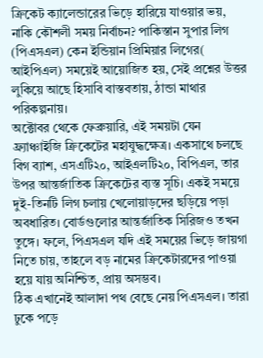ক্রিকেট ক্যালেন্ডারের ভিড়ে হারিয়ে যাওয়ার ভয়, নাকি কৌশলী সময় নির্বাচন? পাকিস্তান সুপার লিগ (পিএসএল) কেন ইন্ডিয়ান প্রিমিয়ার লিগের( আইপিএল) সময়েই আয়োজিত হয়, সেই প্রশ্নের উত্তর লুকিয়ে আছে হিসাবি বাস্তবতায়, ঠান্ডা মাথার পরিকল্পনায়।
অক্টোবর থেকে ফেব্রুয়ারি, এই সময়টা যেন ফ্র্যাঞ্চাইজি ক্রিকেটের মহাযুদ্ধক্ষেত্র। একসাথে চলছে বিগ ব্যাশ, এসএটি২০, আইএলটি২০, বিপিএল, তার উপর আন্তর্জাতিক ক্রিকেটের ব্যস্ত সূচি। একই সময়ে দুই-তিনটি লিগ চলায় খেলোয়াড়দের ছড়িয়ে পড়া অবধারিত। বোর্ডগুলোর আন্তর্জাতিক সিরিজও তখন তুঙ্গে। ফলে, পিএসএল যদি এই সময়ের ভিড়ে জায়গা নিতে চায়, তাহলে বড় নামের ক্রিকেটারদের পাওয়া হয়ে যায় অনিশ্চিত, প্রায় অসম্ভব।
ঠিক এখানেই আলাদা পথ বেছে নেয় পিএসএল। তারা ঢুকে পড়ে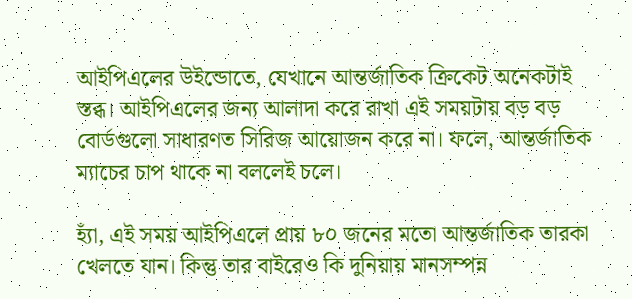আইপিএলের উইন্ডোতে, যেখানে আন্তর্জাতিক ক্রিকেট অনেকটাই স্তব্ধ। আইপিএলের জন্য আলাদা করে রাখা এই সময়টায় বড় বড় বোর্ডগুলো সাধারণত সিরিজ আয়োজন করে না। ফলে, আন্তর্জাতিক ম্যাচের চাপ থাকে না বললেই চলে।

হ্যাঁ, এই সময় আইপিএলে প্রায় ৮০ জনের মতো আন্তর্জাতিক তারকা খেলতে যান। কিন্তু তার বাইরেও কি দুনিয়ায় মানসম্পন্ন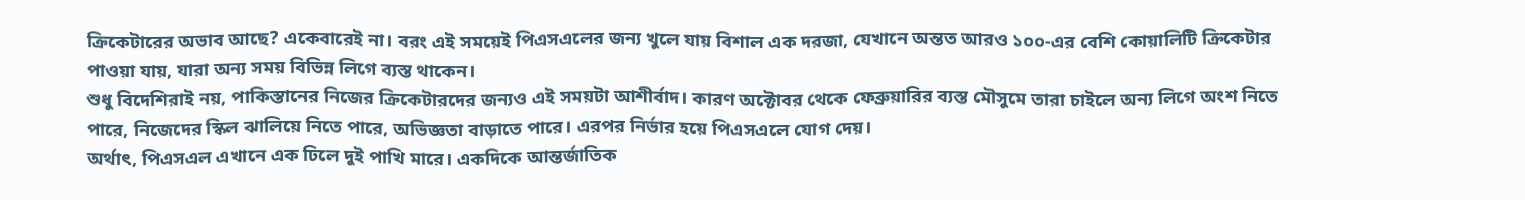ক্রিকেটারের অভাব আছে? একেবারেই না। বরং এই সময়েই পিএসএলের জন্য খুলে যায় বিশাল এক দরজা, যেখানে অন্তত আরও ১০০-এর বেশি কোয়ালিটি ক্রিকেটার পাওয়া যায়, যারা অন্য সময় বিভিন্ন লিগে ব্যস্ত থাকেন।
শুধু বিদেশিরাই নয়, পাকিস্তানের নিজের ক্রিকেটারদের জন্যও এই সময়টা আশীর্বাদ। কারণ অক্টোবর থেকে ফেব্রুয়ারির ব্যস্ত মৌসুমে তারা চাইলে অন্য লিগে অংশ নিতে পারে, নিজেদের স্কিল ঝালিয়ে নিতে পারে, অভিজ্ঞতা বাড়াতে পারে। এরপর নির্ভার হয়ে পিএসএলে যোগ দেয়।
অর্থাৎ, পিএসএল এখানে এক ঢিলে দুই পাখি মারে। একদিকে আন্তর্জাতিক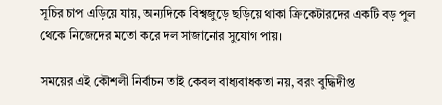সূচির চাপ এড়িয়ে যায়, অন্যদিকে বিশ্বজুড়ে ছড়িয়ে থাকা ক্রিকেটারদের একটি বড় পুল থেকে নিজেদের মতো করে দল সাজানোর সুযোগ পায়।

সময়ের এই কৌশলী নির্বাচন তাই কেবল বাধ্যবাধকতা নয়, বরং বুদ্ধিদীপ্ত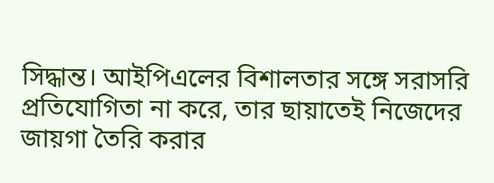সিদ্ধান্ত। আইপিএলের বিশালতার সঙ্গে সরাসরি প্রতিযোগিতা না করে, তার ছায়াতেই নিজেদের জায়গা তৈরি করার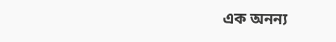এক অনন্য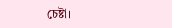চেষ্টা।